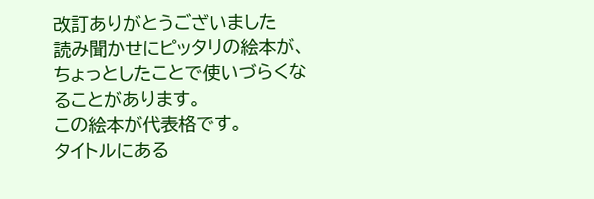改訂ありがとうございました
読み聞かせにピッタリの絵本が、ちょっとしたことで使いづらくなることがあります。
この絵本が代表格です。
タイトルにある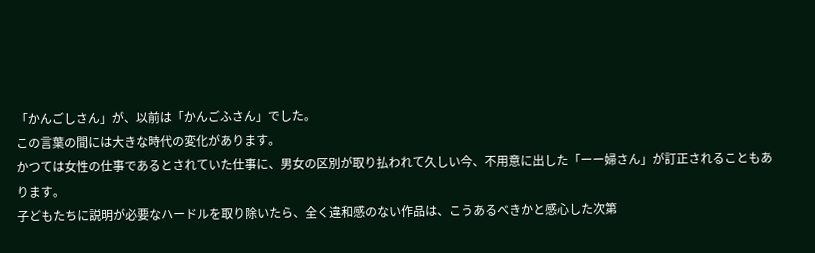「かんごしさん」が、以前は「かんごふさん」でした。
この言葉の間には大きな時代の変化があります。
かつては女性の仕事であるとされていた仕事に、男女の区別が取り払われて久しい今、不用意に出した「ーー婦さん」が訂正されることもあります。
子どもたちに説明が必要なハードルを取り除いたら、全く違和感のない作品は、こうあるべきかと感心した次第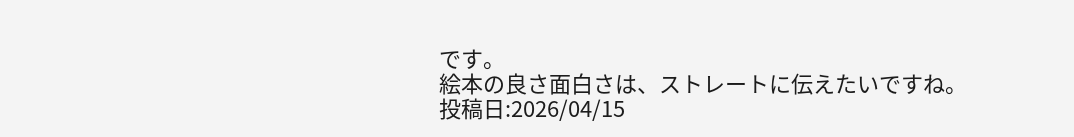です。
絵本の良さ面白さは、ストレートに伝えたいですね。
投稿日:2026/04/15